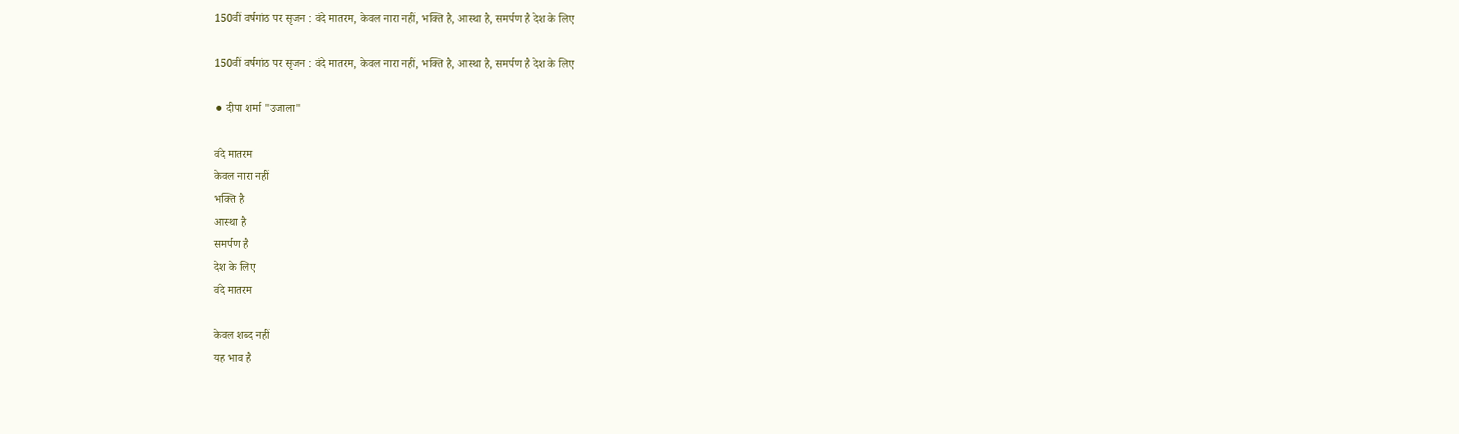150वीं वर्षगांठ पर सृजन : वंदे मातरम, केवल नारा नहीं, भक्ति है, आस्था है, समर्पण है देश के लिए

150वीं वर्षगांठ पर सृजन : वंदे मातरम, केवल नारा नहीं, भक्ति है, आस्था है, समर्पण है देश के लिए

⚫ दीपा शर्मा "उजाला"

वंदे मातरम
केवल नारा नहीं
भक्ति है
आस्था है
समर्पण है
देश के लिए
वंदे मातरम

केवल शब्द नहीं
यह भाव है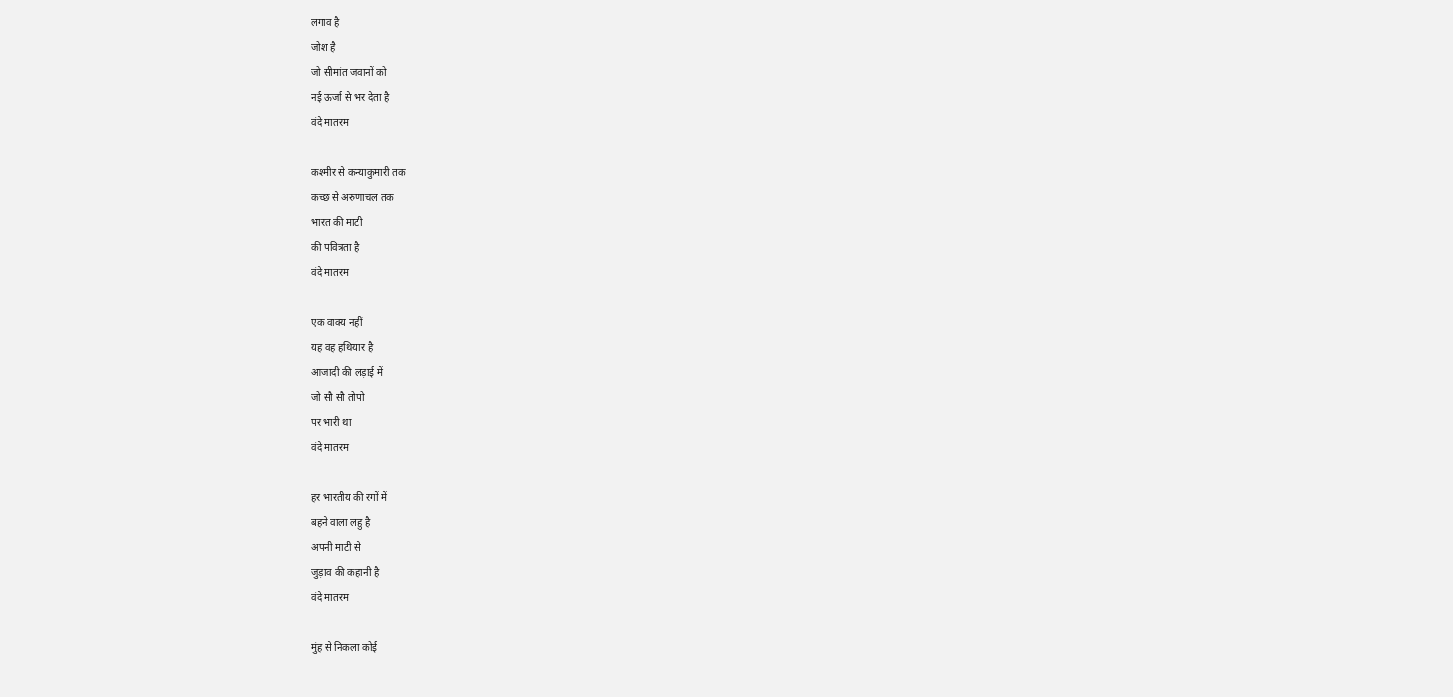लगाव है
जोश है
जो सीमांत जवानों को
नई ऊर्जा से भर देता है
वंदे मातरम

कश्मीर से कन्याकुमारी तक
कच्छ से अरुणाचल तक
भारत की माटी
की पवित्रता है
वंदे मातरम

एक वाक्य नहीं
यह वह हथियार है
आजादी की लड़ाई में
जो सौ सौ तोपो
पर भारी था
वंदे मातरम

हर भारतीय की रगों में
बहने वाला लहु है
अपनी माटी से
जुड़ाव की कहानी है
वंदे मातरम

मुंह से निकला कोई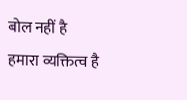बोल नहीं है
हमारा व्यक्तित्व है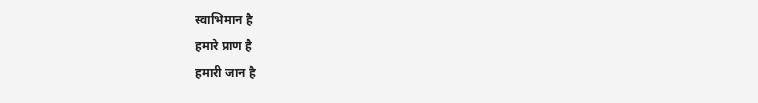स्वाभिमान है
हमारे प्राण है
हमारी जान है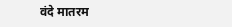वंदे मातरम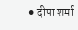⚫ दीपा शर्मा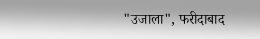"उजाला", फरीदाबाद